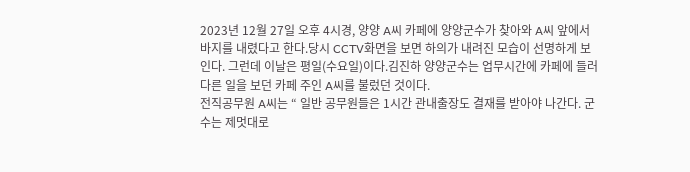2023년 12월 27일 오후 4시경, 양양 A씨 카페에 양양군수가 찾아와 A씨 앞에서 바지를 내렸다고 한다.당시 CCTV화면을 보면 하의가 내려진 모습이 선명하게 보인다. 그런데 이날은 평일(수요일)이다.김진하 양양군수는 업무시간에 카페에 들러 다른 일을 보던 카페 주인 A씨를 불렀던 것이다.
전직공무원 A씨는 “ 일반 공무원들은 1시간 관내출장도 결재를 받아야 나간다. 군수는 제멋대로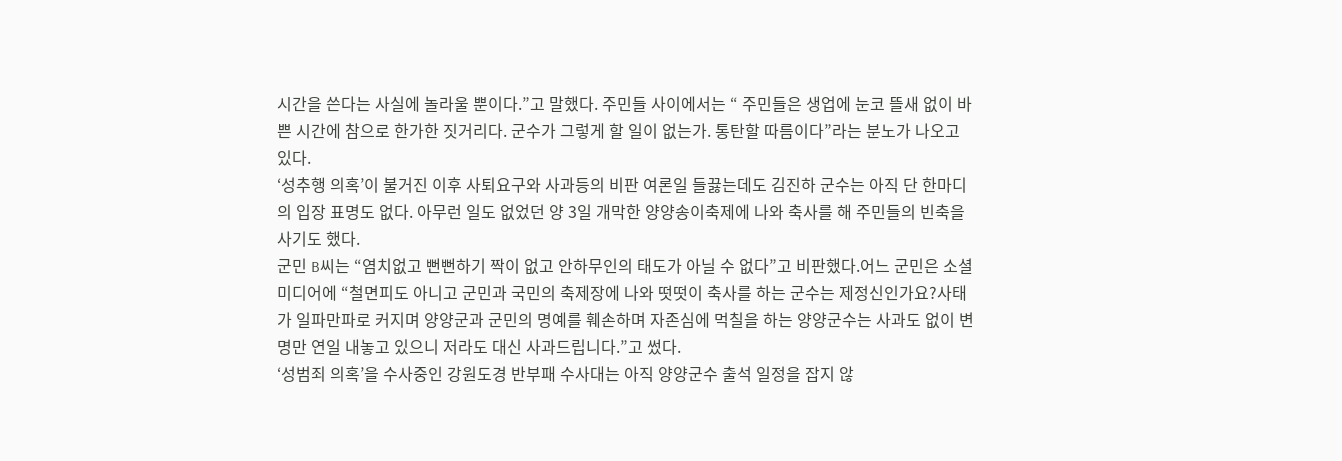시간을 쓴다는 사실에 놀라울 뿐이다.”고 말했다. 주민들 사이에서는 “ 주민들은 생업에 눈코 뜰새 없이 바쁜 시간에 참으로 한가한 짓거리다. 군수가 그렇게 할 일이 없는가. 통탄할 따름이다”라는 분노가 나오고 있다.
‘성추행 의혹’이 불거진 이후 사퇴요구와 사과등의 비판 여론일 들끓는데도 김진하 군수는 아직 단 한마디의 입장 표명도 없다. 아무런 일도 없었던 양 3일 개막한 양양송이축제에 나와 축사를 해 주민들의 빈축을 사기도 했다.
군민 B씨는 “염치없고 뻔뻔하기 짝이 없고 안하무인의 태도가 아닐 수 없다”고 비판했다.어느 군민은 소셜미디어에 “철면피도 아니고 군민과 국민의 축제장에 나와 떳떳이 축사를 하는 군수는 제정신인가요?사태가 일파만파로 커지며 양양군과 군민의 명예를 훼손하며 자존심에 먹칠을 하는 양양군수는 사과도 없이 변명만 연일 내놓고 있으니 저라도 대신 사과드립니다.”고 썼다.
‘성범죄 의혹’을 수사중인 강원도경 반부패 수사대는 아직 양양군수 출석 일정을 잡지 않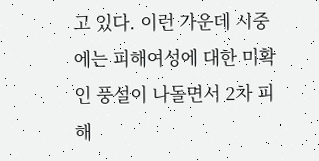고 있다. 이런 가운데 시중에는 피해여성에 대한 미확인 풍설이 나돌면서 2차 피해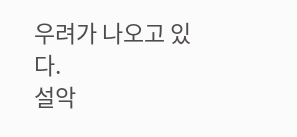우려가 나오고 있다.
설악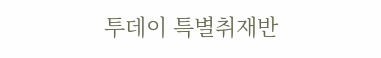투데이 특별취재반